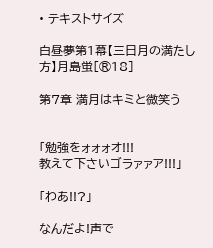• テキストサイズ

白昼夢第1幕【三日月の満たし方】月島蛍[®18]

第7章 満月はキミと微笑う


「勉強をォォォオ!!!
教えて下さいゴラァァア!!!」

「わあ!!?」

なんだよ!声で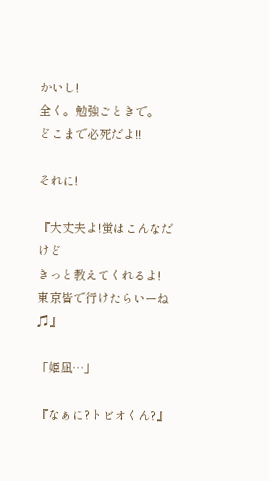かいし!
全く。勉強ごときで。
どこまで必死だよ!!

それに!

『大丈夫よ!蛍はこんなだけど
きっと教えてくれるよ!
東京皆で行けたらいーね♫』

「姫凪…」

『なぁに?トビオくん?』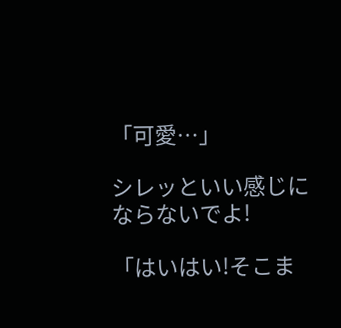「可愛…」

シレッといい感じに
ならないでよ!

「はいはい!そこま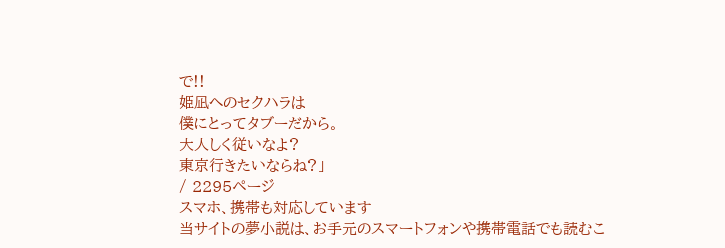で!!
姫凪へのセクハラは
僕にとってタブーだから。
大人しく従いなよ?
東京行きたいならね?」
/ 2295ページ
スマホ、携帯も対応しています
当サイトの夢小説は、お手元のスマートフォンや携帯電話でも読むこ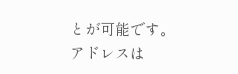とが可能です。
アドレスは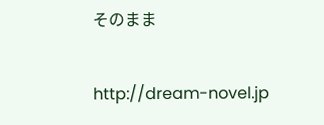そのまま

http://dream-novel.jp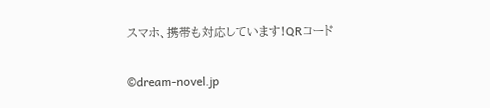スマホ、携帯も対応しています!QRコード

©dream-novel.jp